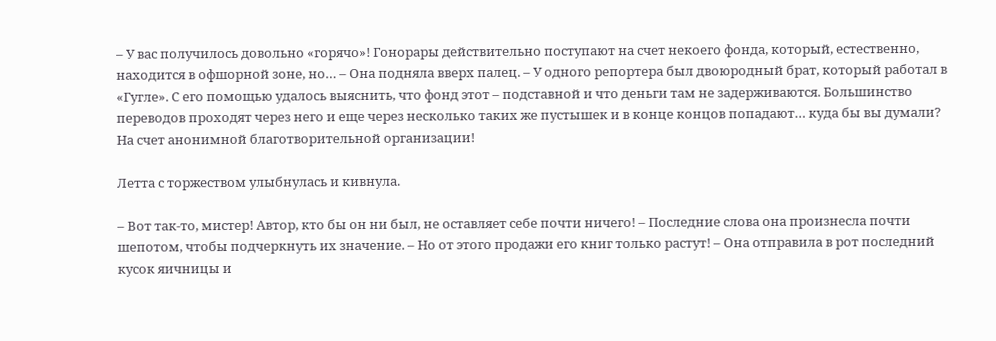– У вас получилось довольно «горячо»! Гонорары действительно поступают на счет некоего фонда, который, естественно, находится в офшорной зоне, но… – Она подняла вверх палец. – У одного репортера был двоюродный брат, который работал в «Гугле». С его помощью удалось выяснить, что фонд этот – подставной и что деньги там не задерживаются. Большинство переводов проходят через него и еще через несколько таких же пустышек и в конце концов попадают… куда бы вы думали? На счет анонимной благотворительной организации!

Летта с торжеством улыбнулась и кивнула.

– Вот так-то, мистер! Автор, кто бы он ни был, не оставляет себе почти ничего! – Последние слова она произнесла почти шепотом, чтобы подчеркнуть их значение. – Но от этого продажи его книг только растут! – Она отправила в рот последний кусок яичницы и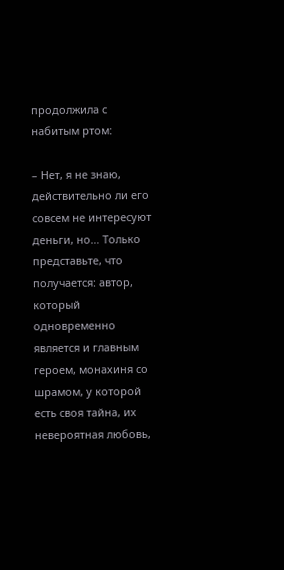продолжила с набитым ртом:

– Нет, я не знаю, действительно ли его совсем не интересуют деньги, но… Только представьте, что получается: автор, который одновременно является и главным героем, монахиня со шрамом, у которой есть своя тайна, их невероятная любовь,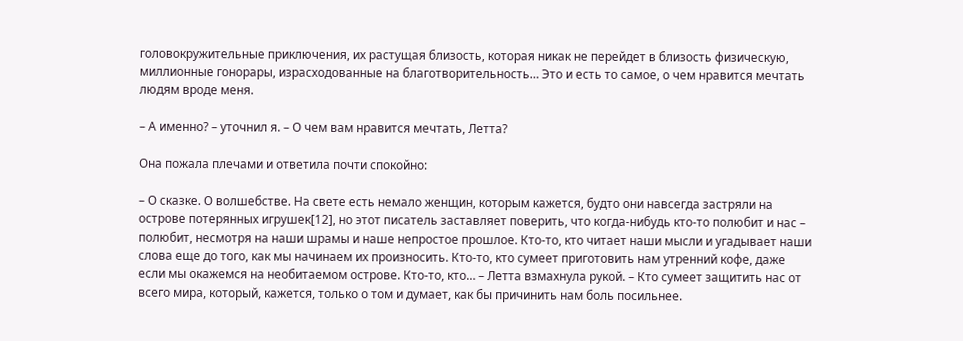головокружительные приключения, их растущая близость, которая никак не перейдет в близость физическую, миллионные гонорары, израсходованные на благотворительность… Это и есть то самое, о чем нравится мечтать людям вроде меня.

– А именно? – уточнил я. – О чем вам нравится мечтать, Летта?

Она пожала плечами и ответила почти спокойно:

– О сказке. О волшебстве. На свете есть немало женщин, которым кажется, будто они навсегда застряли на острове потерянных игрушек[12], но этот писатель заставляет поверить, что когда-нибудь кто-то полюбит и нас – полюбит, несмотря на наши шрамы и наше непростое прошлое. Кто-то, кто читает наши мысли и угадывает наши слова еще до того, как мы начинаем их произносить. Кто-то, кто сумеет приготовить нам утренний кофе, даже если мы окажемся на необитаемом острове. Кто-то, кто… – Летта взмахнула рукой. – Кто сумеет защитить нас от всего мира, который, кажется, только о том и думает, как бы причинить нам боль посильнее.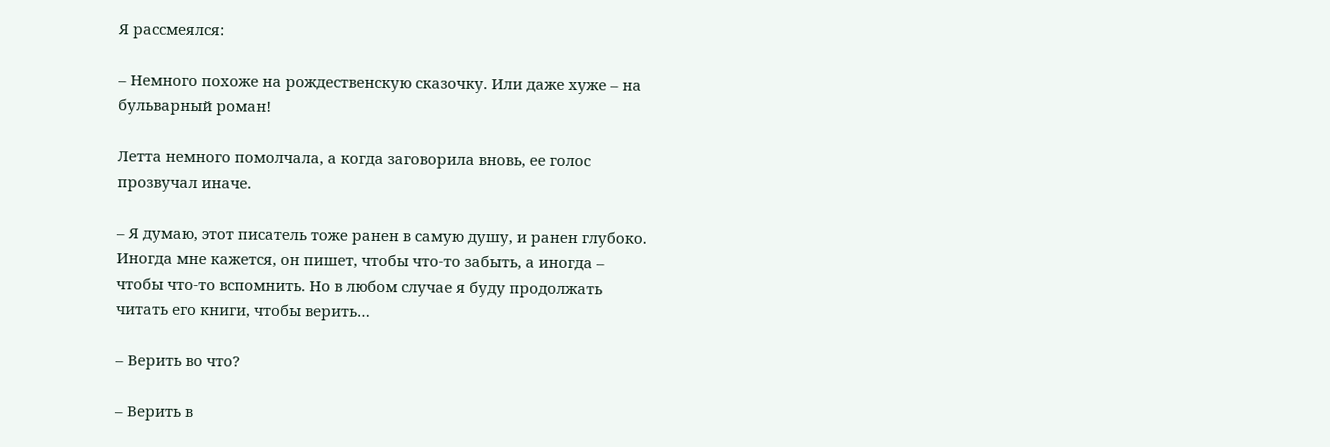Я рассмеялся:

– Немного похоже на рождественскую сказочку. Или даже хуже – на бульварный роман!

Летта немного помолчала, а когда заговорила вновь, ее голос прозвучал иначе.

– Я думаю, этот писатель тоже ранен в самую душу, и ранен глубоко. Иногда мне кажется, он пишет, чтобы что-то забыть, а иногда – чтобы что-то вспомнить. Но в любом случае я буду продолжать читать его книги, чтобы верить…

– Верить во что?

– Верить в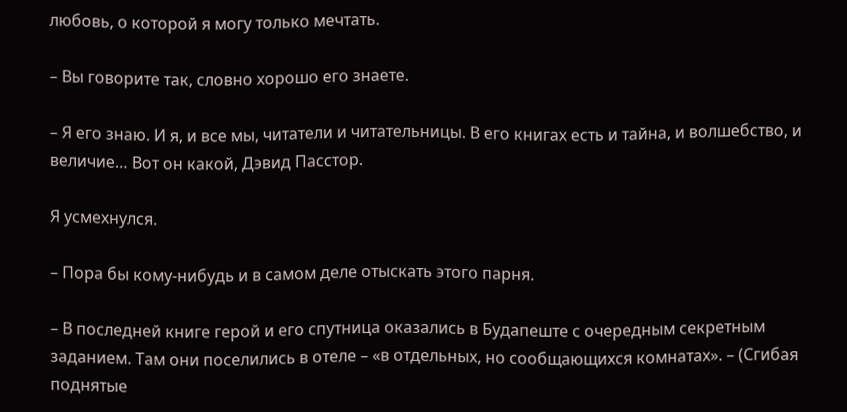любовь, о которой я могу только мечтать.

– Вы говорите так, словно хорошо его знаете.

– Я его знаю. И я, и все мы, читатели и читательницы. В его книгах есть и тайна, и волшебство, и величие… Вот он какой, Дэвид Пасстор.

Я усмехнулся.

– Пора бы кому-нибудь и в самом деле отыскать этого парня.

– В последней книге герой и его спутница оказались в Будапеште с очередным секретным заданием. Там они поселились в отеле – «в отдельных, но сообщающихся комнатах». – (Сгибая поднятые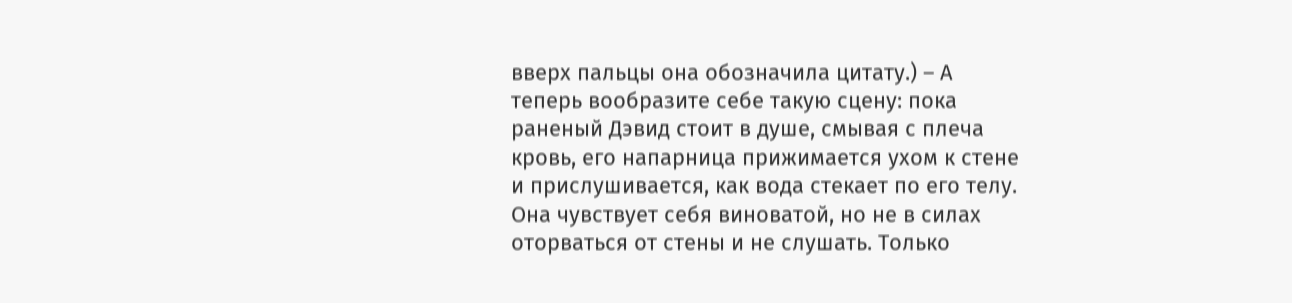вверх пальцы она обозначила цитату.) – А теперь вообразите себе такую сцену: пока раненый Дэвид стоит в душе, смывая с плеча кровь, его напарница прижимается ухом к стене и прислушивается, как вода стекает по его телу. Она чувствует себя виноватой, но не в силах оторваться от стены и не слушать. Только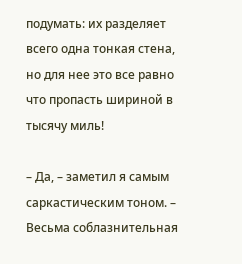подумать: их разделяет всего одна тонкая стена, но для нее это все равно что пропасть шириной в тысячу миль!

– Да, – заметил я самым саркастическим тоном. – Весьма соблазнительная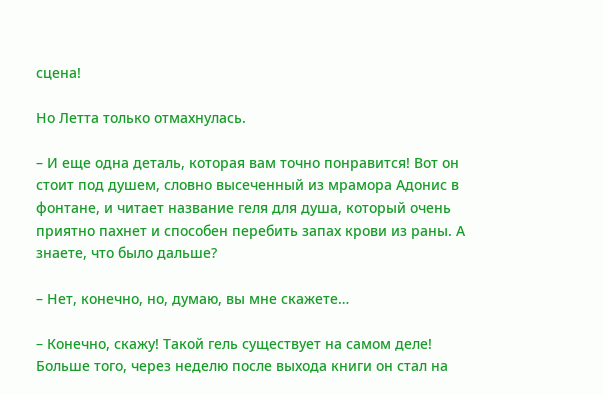сцена!

Но Летта только отмахнулась.

– И еще одна деталь, которая вам точно понравится! Вот он стоит под душем, словно высеченный из мрамора Адонис в фонтане, и читает название геля для душа, который очень приятно пахнет и способен перебить запах крови из раны. А знаете, что было дальше?

– Нет, конечно, но, думаю, вы мне скажете…

– Конечно, скажу! Такой гель существует на самом деле! Больше того, через неделю после выхода книги он стал на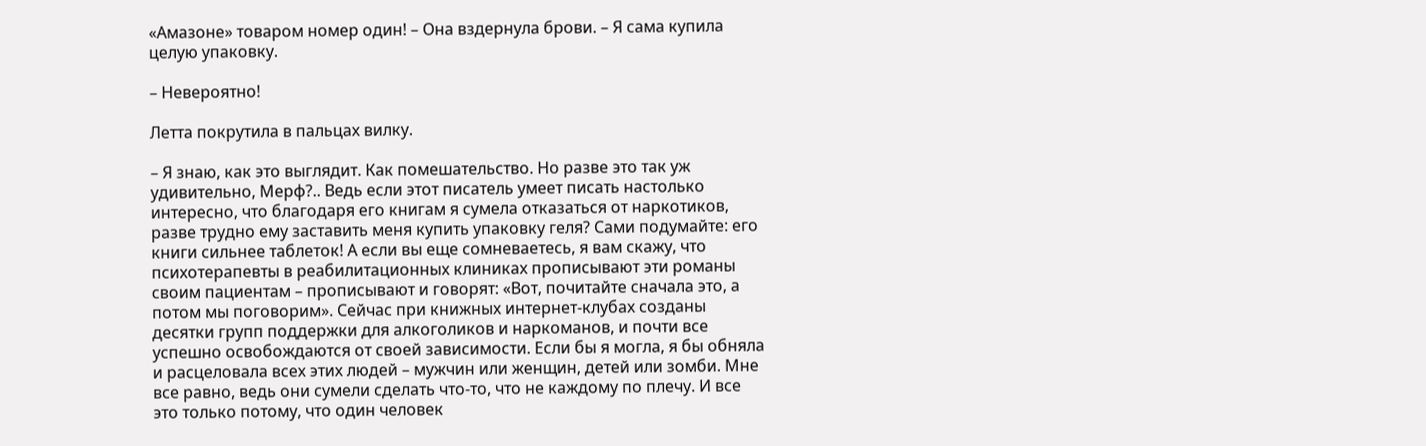«Амазоне» товаром номер один! – Она вздернула брови. – Я сама купила целую упаковку.

– Невероятно!

Летта покрутила в пальцах вилку.

– Я знаю, как это выглядит. Как помешательство. Но разве это так уж удивительно, Мерф?.. Ведь если этот писатель умеет писать настолько интересно, что благодаря его книгам я сумела отказаться от наркотиков, разве трудно ему заставить меня купить упаковку геля? Сами подумайте: его книги сильнее таблеток! А если вы еще сомневаетесь, я вам скажу, что психотерапевты в реабилитационных клиниках прописывают эти романы своим пациентам – прописывают и говорят: «Вот, почитайте сначала это, а потом мы поговорим». Сейчас при книжных интернет-клубах созданы десятки групп поддержки для алкоголиков и наркоманов, и почти все успешно освобождаются от своей зависимости. Если бы я могла, я бы обняла и расцеловала всех этих людей – мужчин или женщин, детей или зомби. Мне все равно, ведь они сумели сделать что-то, что не каждому по плечу. И все это только потому, что один человек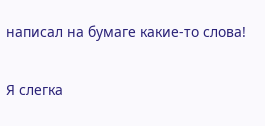написал на бумаге какие-то слова!

Я слегка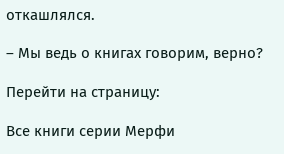откашлялся.

– Мы ведь о книгах говорим, верно?

Перейти на страницу:

Все книги серии Мерфи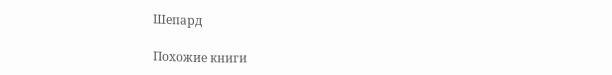Шепард

Похожие книги